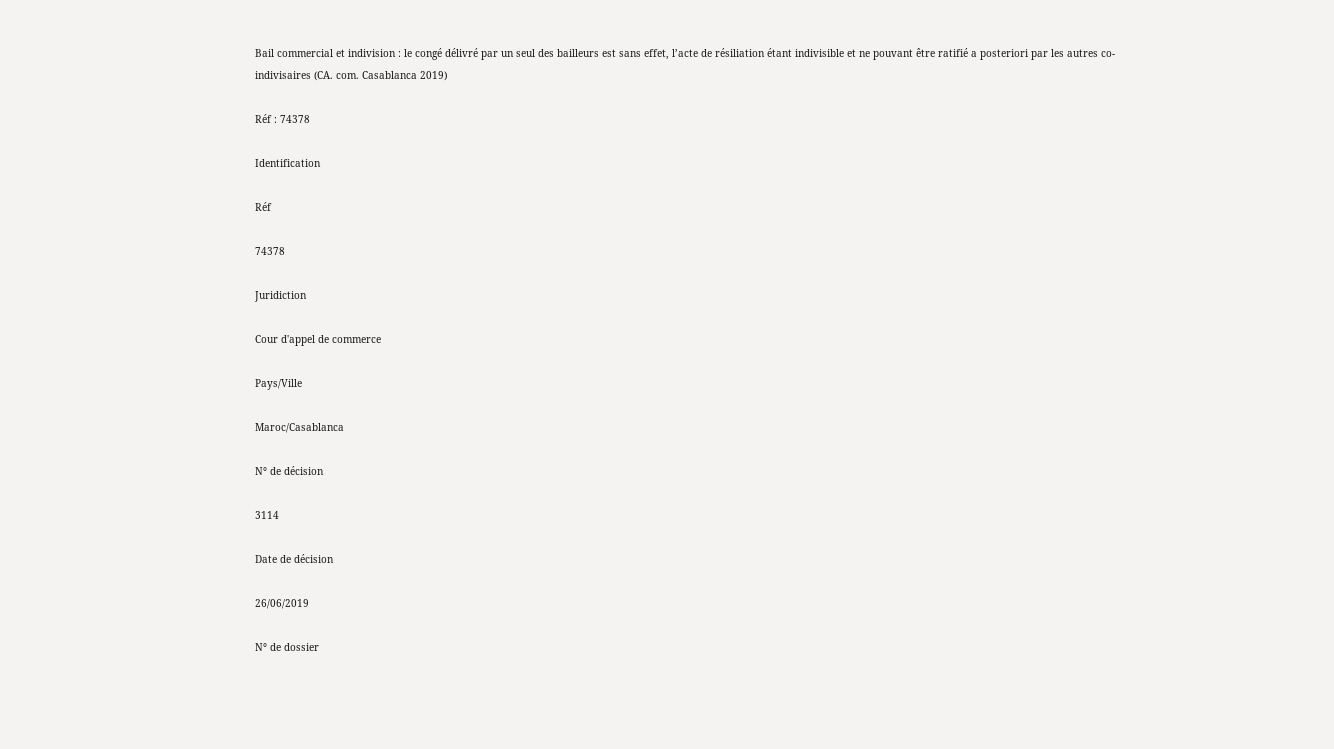Bail commercial et indivision : le congé délivré par un seul des bailleurs est sans effet, l’acte de résiliation étant indivisible et ne pouvant être ratifié a posteriori par les autres co-indivisaires (CA. com. Casablanca 2019)

Réf : 74378

Identification

Réf

74378

Juridiction

Cour d'appel de commerce

Pays/Ville

Maroc/Casablanca

N° de décision

3114

Date de décision

26/06/2019

N° de dossier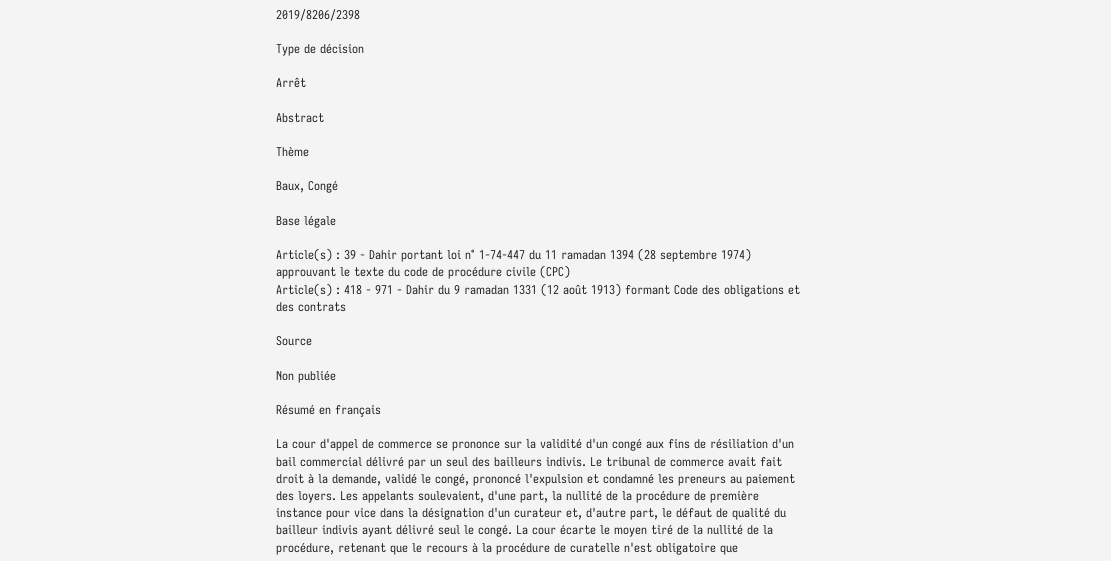2019/8206/2398

Type de décision

Arrêt

Abstract

Thème

Baux, Congé

Base légale

Article(s) : 39 - Dahir portant loi n° 1-74-447 du 11 ramadan 1394 (28 septembre 1974) approuvant le texte du code de procédure civile (CPC)
Article(s) : 418 - 971 - Dahir du 9 ramadan 1331 (12 août 1913) formant Code des obligations et des contrats

Source

Non publiée

Résumé en français

La cour d'appel de commerce se prononce sur la validité d'un congé aux fins de résiliation d'un bail commercial délivré par un seul des bailleurs indivis. Le tribunal de commerce avait fait droit à la demande, validé le congé, prononcé l'expulsion et condamné les preneurs au paiement des loyers. Les appelants soulevaient, d'une part, la nullité de la procédure de première instance pour vice dans la désignation d'un curateur et, d'autre part, le défaut de qualité du bailleur indivis ayant délivré seul le congé. La cour écarte le moyen tiré de la nullité de la procédure, retenant que le recours à la procédure de curatelle n'est obligatoire que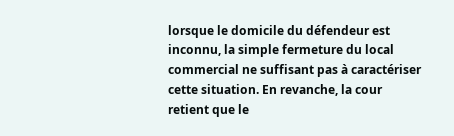lorsque le domicile du défendeur est inconnu, la simple fermeture du local commercial ne suffisant pas à caractériser cette situation. En revanche, la cour retient que le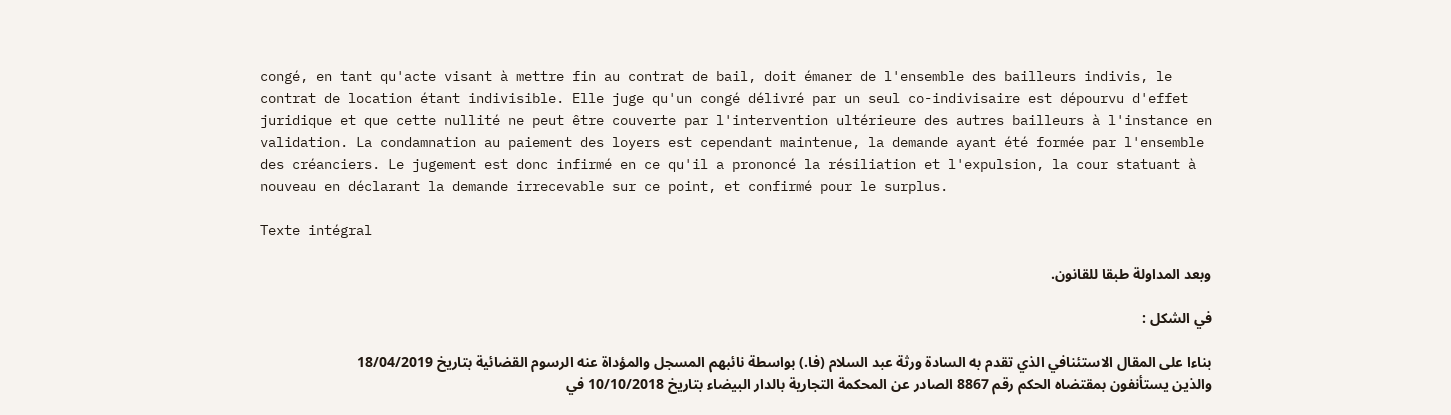congé, en tant qu'acte visant à mettre fin au contrat de bail, doit émaner de l'ensemble des bailleurs indivis, le contrat de location étant indivisible. Elle juge qu'un congé délivré par un seul co-indivisaire est dépourvu d'effet juridique et que cette nullité ne peut être couverte par l'intervention ultérieure des autres bailleurs à l'instance en validation. La condamnation au paiement des loyers est cependant maintenue, la demande ayant été formée par l'ensemble des créanciers. Le jugement est donc infirmé en ce qu'il a prononcé la résiliation et l'expulsion, la cour statuant à nouveau en déclarant la demande irrecevable sur ce point, et confirmé pour le surplus.

Texte intégral

وبعد المداولة طبقا للقانون.

في الشكل :

بناءا على المقال الاستئنافي الذي تقدم به السادة ورثة عبد السلام (فا.) بواسطة نائبهم المسجل والمؤداة عنه الرسوم القضائية بتاريخ 18/04/2019 والذين يستأنفون بمقتضاه الحكم رقم 8867 الصادر عن المحكمة التجارية بالدار البيضاء بتاريخ 10/10/2018 في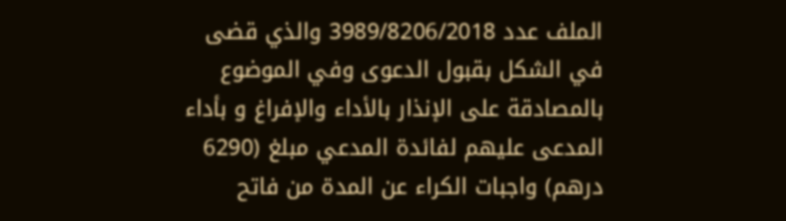الملف عدد 3989/8206/2018 والذي قضى في الشكل بقبول الدعوى وفي الموضوع بالمصادقة على الإنذار بالأداء والإفراغ و بأداء المدعى عليهم لفائدة المدعي مبلغ (6290 درهم) واجبات الكراء عن المدة من فاتح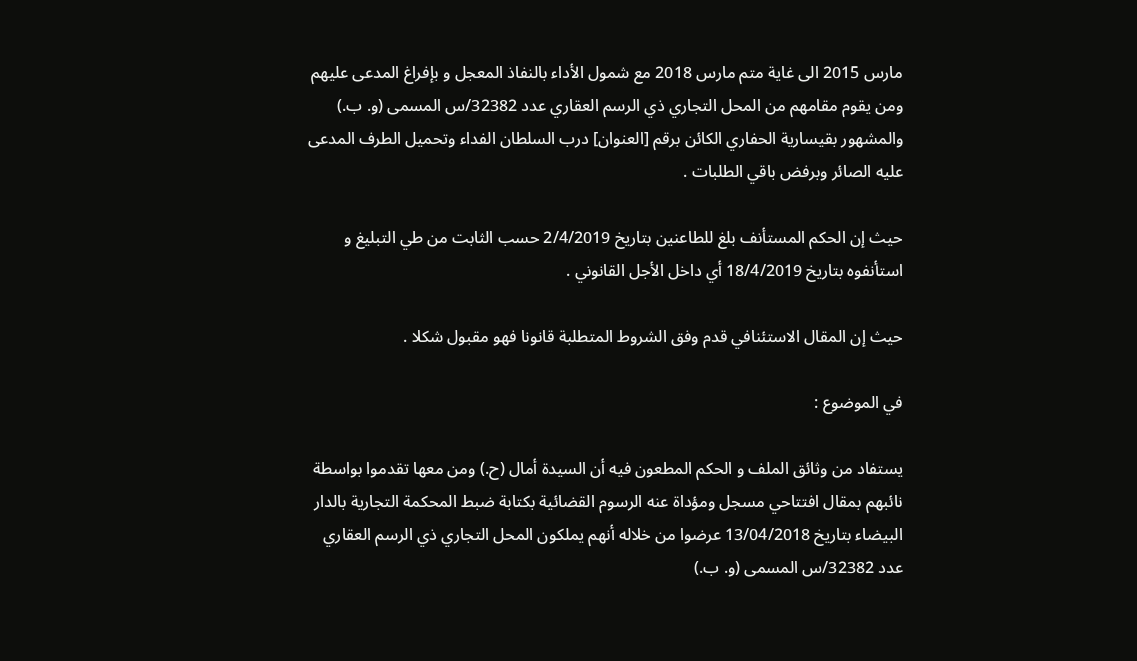مارس 2015 الى غاية متم مارس 2018 مع شمول الأداء بالنفاذ المعجل و بإفراغ المدعى عليهم ومن يقوم مقامهم من المحل التجاري ذي الرسم العقاري عدد 32382/س المسمى (و. ب.) والمشهور بقيسارية الحفاري الكائن برقم [العنوان] درب السلطان الفداء وتحميل الطرف المدعى عليه الصائر وبرفض باقي الطلبات .

حيث إن الحكم المستأنف بلغ للطاعنين بتاريخ 2/4/2019 حسب الثابت من طي التبليغ و استأنفوه بتاريخ 18/4/2019 أي داخل الأجل القانوني .

حيث إن المقال الاستئنافي قدم وفق الشروط المتطلبة قانونا فهو مقبول شكلا .

في الموضوع :

يستفاد من وثائق الملف و الحكم المطعون فيه أن السيدة أمال (ح.) ومن معها تقدموا بواسطة نائبهم بمقال افتتاحي مسجل ومؤداة عنه الرسوم القضائية بكتابة ضبط المحكمة التجارية بالدار البيضاء بتاريخ 13/04/2018 عرضوا من خلاله أنهم يملكون المحل التجاري ذي الرسم العقاري عدد 32382/س المسمى (و. ب.)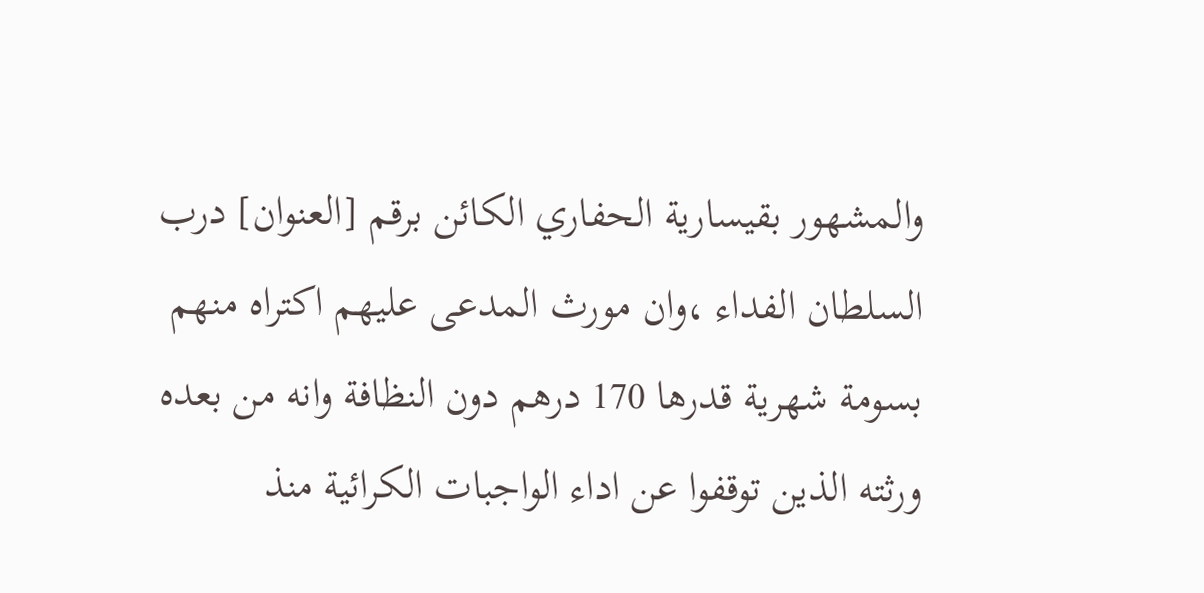والمشهور بقيسارية الحفاري الكائن برقم [العنوان] درب السلطان الفداء ،وان مورث المدعى عليهم اكتراه منهم بسومة شهرية قدرها 170 درهم دون النظافة وانه من بعده ورثته الذين توقفوا عن اداء الواجبات الكرائية منذ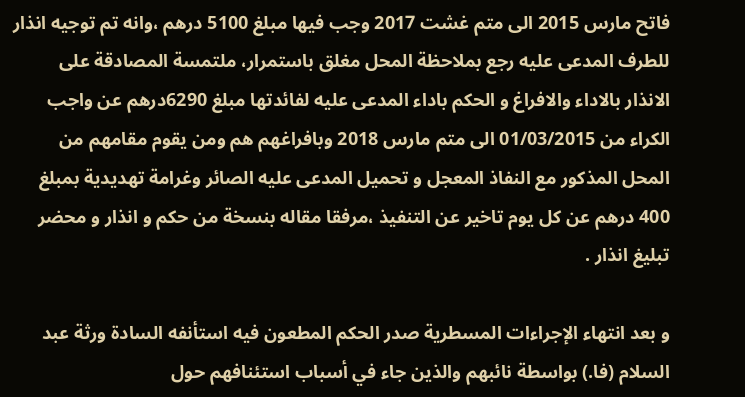فاتح مارس 2015 الى متم غشت 2017 وجب فيها مبلغ 5100 درهم ،وانه تم توجيه انذار للطرف المدعى عليه رجع بملاحظة المحل مغلق باستمرار، ملتمسة المصادقة على الانذار بالاداء والافراغ و الحكم باداء المدعى عليه لفائدتها مبلغ 6290درهم عن واجب الكراء من 01/03/2015 الى متم مارس 2018 وبافراغهم هم ومن يقوم مقامهم من المحل المذكور مع النفاذ المعجل و تحميل المدعى عليه الصائر وغرامة تهديدية بمبلغ 400 درهم عن كل يوم تاخير عن التنفيذ ،مرفقا مقاله بنسخة من حكم و انذار و محضر تبليغ انذار .

و بعد انتهاء الإجراءات المسطرية صدر الحكم المطعون فيه استأنفه السادة ورثة عبد السلام (فا.) بواسطة نائبهم والذين جاء في أسباب استئنافهم حول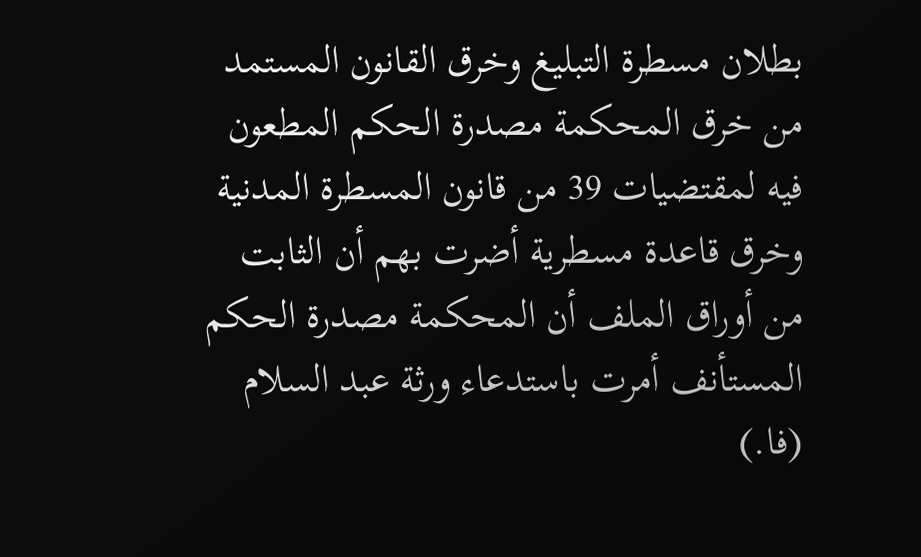بطلان مسطرة التبليغ وخرق القانون المستمد من خرق المحكمة مصدرة الحكم المطعون فيه لمقتضيات 39 من قانون المسطرة المدنية وخرق قاعدة مسطرية أضرت بهم أن الثابت من أوراق الملف أن المحكمة مصدرة الحكم المستأنف أمرت باستدعاء ورثة عبد السلام (فا.)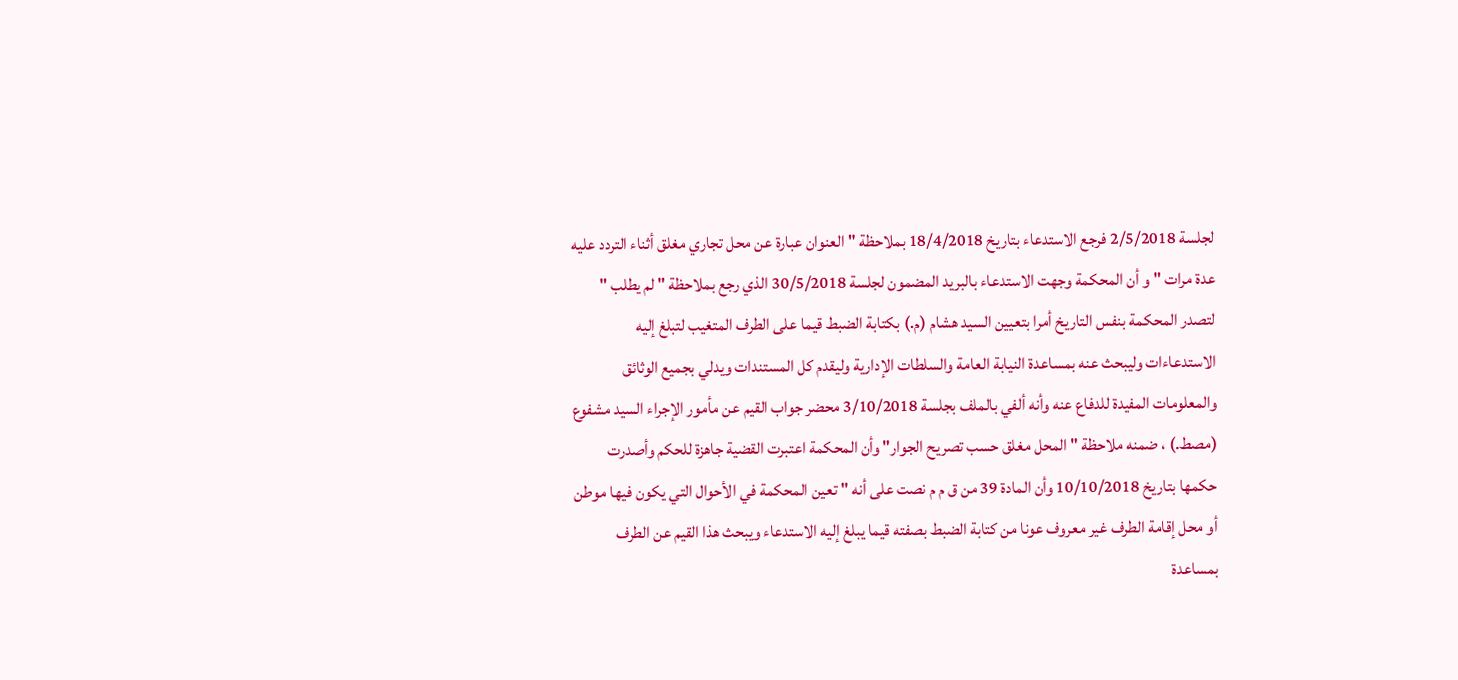لجلسة 2/5/2018 فرجع الاستدعاء بتاريخ 18/4/2018 بملاحظة " العنوان عبارة عن محل تجاري مغلق أثناء التردد عليه عدة مرات " و أن المحكمة وجهت الاستدعاء بالبريد المضمون لجلسة 30/5/2018 الذي رجع بملاحظة " لم يطلب " لتصدر المحكمة بنفس التاريخ أمرا بتعيين السيد هشام (م.) بكتابة الضبط قيما على الطرف المتغيب لتبلغ إليه الاستدعاءات وليبحث عنه بمساعدة النيابة العامة والسلطات الإدارية وليقدم كل المستندات ويدلي بجميع الوثائق والمعلومات المفيدة للدفاع عنه وأنه ألفي بالملف بجلسة 3/10/2018 محضر جواب القيم عن مأمور الإجراء السيد مشفوع (مصط.) ، ضمنه ملاحظة " المحل مغلق حسب تصريح الجوار" وأن المحكمة اعتبرت القضية جاهزة للحكم وأصدرت حكمها بتاريخ 10/10/2018 وأن المادة 39 من ق م م نصت على أنه " تعين المحكمة في الأحوال التي يكون فيها موطن أو محل إقامة الطرف غير معروف عونا من كتابة الضبط بصفته قيما يبلغ إليه الاستدعاء ويبحث هذا القيم عن الطرف بمساعدة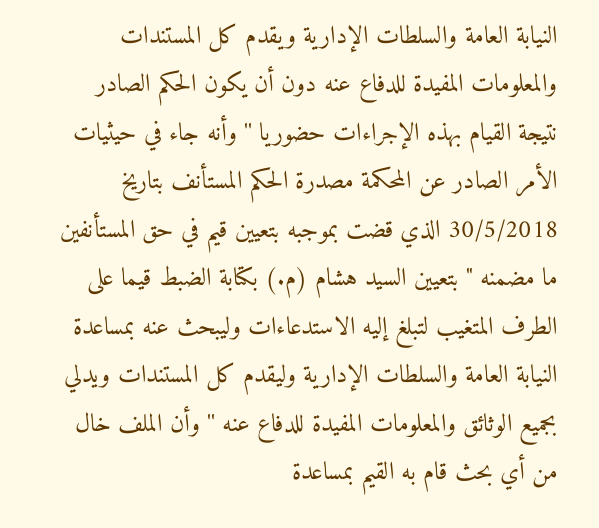النيابة العامة والسلطات الإدارية ويقدم كل المستندات والمعلومات المفيدة للدفاع عنه دون أن يكون الحكم الصادر نتيجة القيام بهذه الإجراءات حضوريا '' وأنه جاء في حيثيات الأمر الصادر عن المحكمة مصدرة الحكم المستأنف بتاريخ 30/5/2018 الذي قضت بموجبه بتعيين قيم في حق المستأنفين ما مضمنه " بتعيين السيد هشام (م.) بكتابة الضبط قيما على الطرف المتغيب لتبلغ إليه الاستدعاءات وليبحث عنه بمساعدة النيابة العامة والسلطات الإدارية وليقدم كل المستندات ويدلي بجميع الوثائق والمعلومات المفيدة للدفاع عنه '' وأن الملف خال من أي بحث قام به القيم بمساعدة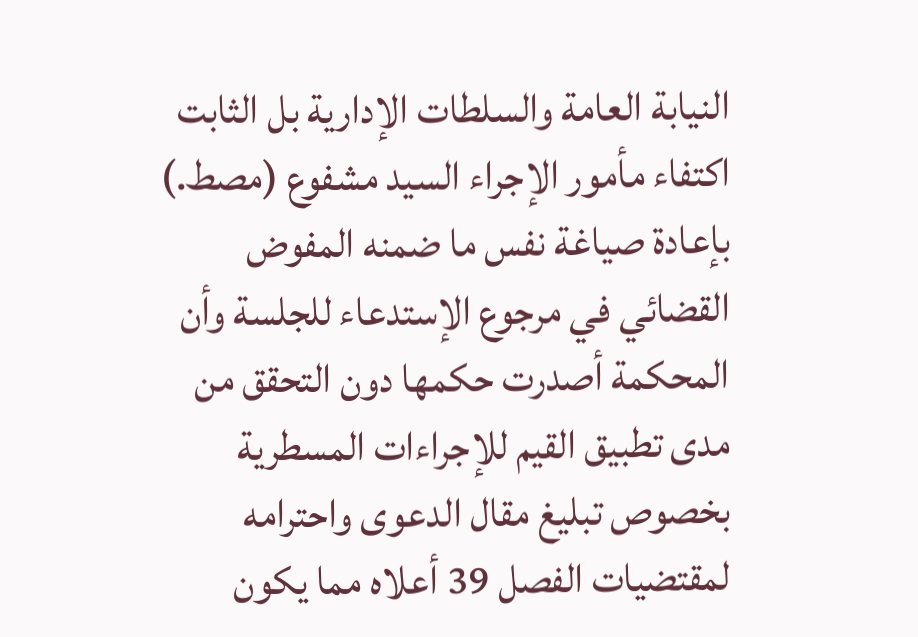النيابة العامة والسلطات الإدارية بل الثابت اکتفاء مأمور الإجراء السيد مشفوع (مصط.) بإعادة صياغة نفس ما ضمنه المفوض القضائي في مرجوع الإستدعاء للجلسة وأن المحكمة أصدرت حكمها دون التحقق من مدى تطبيق القيم للإجراءات المسطرية بخصوص تبليغ مقال الدعوى واحترامه لمقتضيات الفصل 39 أعلاه مما یکون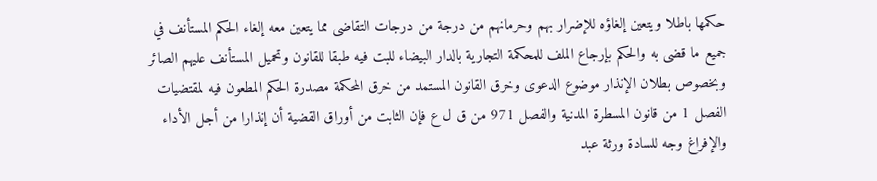حکمها باطلا ويتعين إلغاؤه للإضرار بهم وحرمانهم من درجة من درجات التقاضی مما يتعين معه إلغاء الحكم المستأنف في جميع ما قضى به والحكم بإرجاع الملف للمحكمة التجارية بالدار البيضاء للبت فيه طبقا للقانون وتحميل المستأنف عليهم الصائر وبخصوص بطلان الإنذار موضوع الدعوى وخرق القانون المستمد من خرق المحكمة مصدرة الحكم المطعون فيه لمقتضيات الفصل 1 من قانون المسطرة المدنية والفصل 971 من ق ل ع فإن الثابت من أوراق القضية أن إنذارا من أجل الأداء والإفراغ وجه للسادة ورثة عبد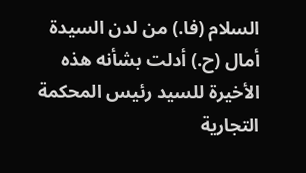السلام (فا.) من لدن السيدة أمال (ح.) أدلت بشأنه هذه الأخيرة للسيد رئيس المحكمة التجارية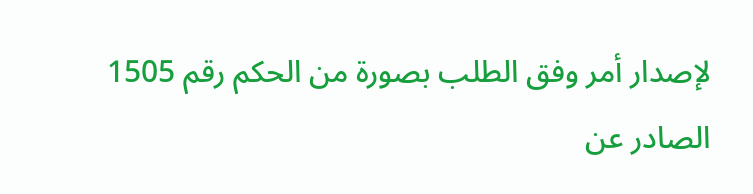لإصدار أمر وفق الطلب بصورة من الحكم رقم 1505 الصادر عن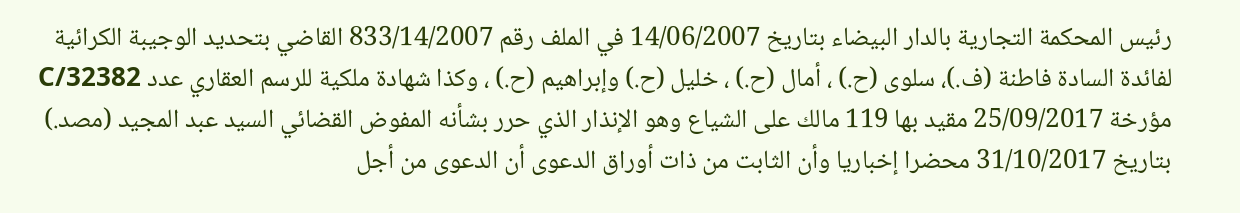رئيس المحكمة التجارية بالدار البيضاء بتاريخ 14/06/2007 في الملف رقم 833/14/2007 القاضي بتحديد الوجيبة الكرائية لفائدة السادة فاطنة (ف.)، سلوى (ح.) ، أمال (ح.) ، خليل (ح.) وإبراهيم (ح.) ، وكذا شهادة ملكية للرسم العقاري عدد 32382/C مؤرخة 25/09/2017 مقيد بها 119 مالك على الشياع وهو الإنذار الذي حرر بشأنه المفوض القضائي السيد عبد المجيد (مصد.) بتاريخ 31/10/2017 محضرا إخباريا وأن الثابت من ذات أوراق الدعوى أن الدعوى من أجل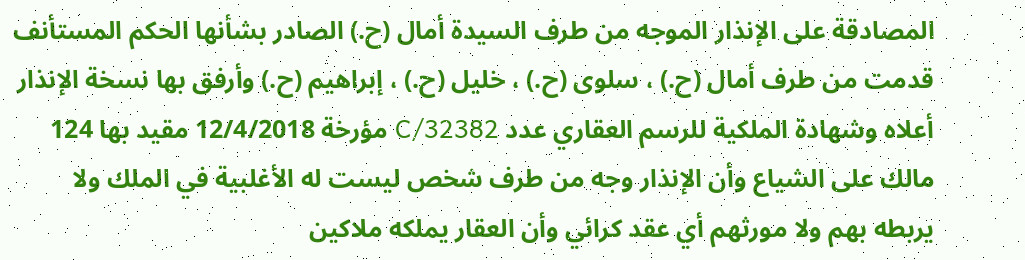المصادقة على الإنذار الموجه من طرف السيدة أمال (ح.) الصادر بشأنها الحكم المستأنف قدمت من طرف أمال (ح.) ، سلوى (ح.) ، خليل (ح.) ، إبراهيم (ح.) وأرفق بها نسخة الإنذار أعلاه وشهادة الملكية للرسم العقاري عدد 32382/C مؤرخة 12/4/2018 مقيد بها 124 مالك على الشياع وأن الإنذار وجه من طرف شخص ليست له الأغلبية في الملك ولا يربطه بهم ولا مورثهم أي عقد كرائي وأن العقار يملكه ملاكين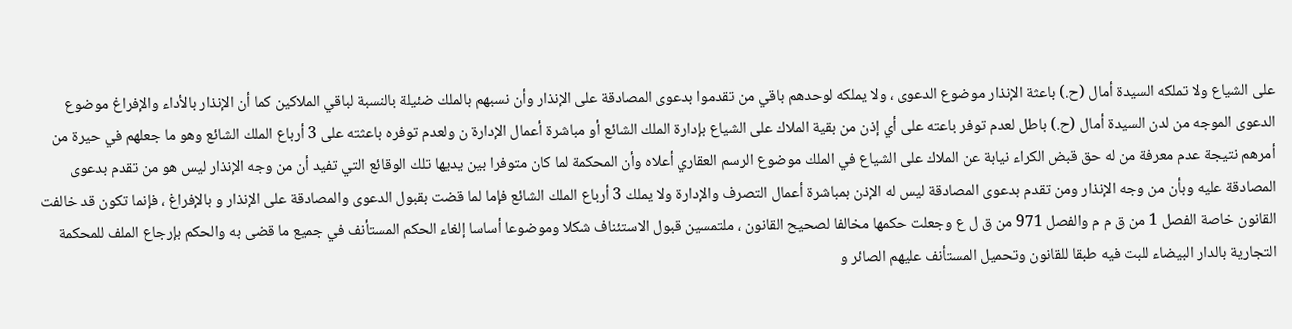على الشياع ولا تملكه السيدة أمال (ح.) باعثة الإنذار موضوع الدعوى ، ولا يملكه لوحدهم باقي من تقدموا بدعوى المصادقة على الإنذار وأن نسبهم بالملك ضئيلة بالنسبة لباقي الملاكين كما أن الإنذار بالأداء والإفراغ موضوع الدعوى الموجه من لدن السيدة أمال (ح.) باطل لعدم توفر باعته على أي إذن من بقية الملاك على الشياع بإدارة الملك الشائع أو مباشرة أعمال الإدارة ن ولعدم توفره باعثته على 3 أرباع الملك الشائع وهو ما جعلهم في حيرة من أمرهم نتيجة عدم معرفة من له حق قبض الكراء نيابة عن الملاك على الشياع في الملك موضوع الرسم العقاري أعلاه وأن المحكمة لما كان متوفرا بين يديها تلك الوقائع التي تفيد أن من وجه الإنذار ليس هو من تقدم بدعوى المصادقة عليه وبأن من وجه الإنذار ومن تقدم بدعوى المصادقة ليس له الإذن بمباشرة أعمال التصرف والإدارة ولا يملك 3 أرباع الملك الشائع فإما لما قضت بقبول الدعوى والمصادقة على الإنذار و بالإفراغ ، فإنما تكون قد خالفت القانون خاصة الفصل 1 من ق م م والفصل 971 من ق ل ع وجعلت حكمها مخالفا لصحيح القانون ، ملتمسين قبول الاستئناف شكلا وموضوعا أساسا إلغاء الحكم المستأنف في جميع ما قضى به والحكم بإرجاع الملف للمحكمة التجارية بالدار البيضاء للبت فيه طبقا للقانون وتحميل المستأنف عليهم الصائر و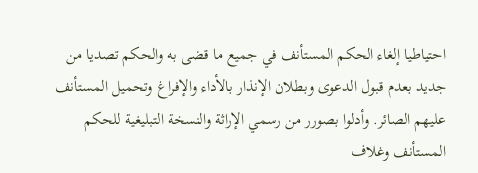احتياطيا إلغاء الحكم المستأنف في جميع ما قضى به والحكم تصديا من جديد بعدم قبول الدعوى وبطلان الإنذار بالأداء والإفراغ وتحميل المستأنف عليهم الصائر. وأدلوا بصورر من رسمي الإراثة والنسخة التبليغية للحكم المستأنف وغلاف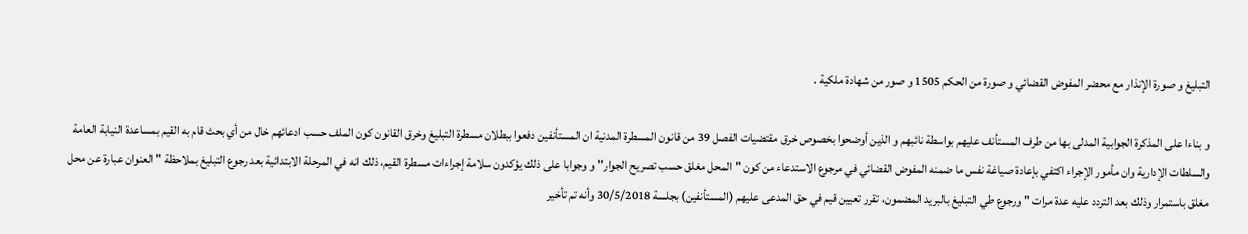التبليغ و صورة الإنذار مع محضر المفوض القضائي و صورة من الحكم 1505 و صور من شهادة ملكية .

و بناءا على المذكرة الجوابية المدلى بها من طرف المستأنف عليهم بواسطة نائبهم و الذين أوضحوا بخصوص خرق مقتضيات الفصل 39 من قانون المسطرة المدنية ان المستأنفين دفعوا ببطلان مسطرة التبليغ وخرق القانون كون الملف حسب ادعائهم خال من أي بحث قام به القيم بمساعدة النيابة العامة والسلطات الإدارية وان مأمور الإجراء اكتفي بإعادة صياغة نفس ما ضمنه المفوض القضائي في مرجوع الاستدعاء من كون "المحل مغلق حسب تصريح الجوار'' و وجوابا على ذلك يؤكدون سلامة إجراءات مسطرة القيم، ذلك انه في المرحلة الابتدائية بعد رجوع التبليغ بملاحظة " العنوان عبارة عن محل مغلق باستمرار وذلك بعد التردد عليه عدة مرات " ورجوع طي التبليغ بالبريد المضمون، تقرر تعيين قيم في حق المدعى عليهم (المستأنفين) بجلسة 30/5/2018 وأنه تم تأخير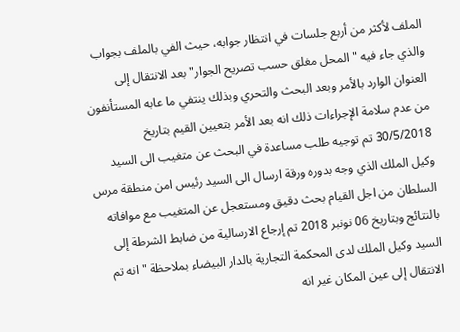الملف لأكثر من أربع جلسات في انتظار جوابه، حيث الفي بالملف بجواب والذي جاء فيه " المحل مغلق حسب تصريح الجوار" بعد الانتقال إلى العنوان الوارد بالأمر وبعد البحث والتحري وبذلك ينتفي ما عابه المستأنفون من عدم سلامة الإجراءات ذلك انه بعد الأمر بتعيين القيم بتاريخ 30/5/2018 تم توجيه طلب مساعدة في البحث عن متغيب الى السيد وكيل الملك الذي وجه بدوره ورقة ارسال الى السيد رئيس امن منطقة مرس السلطان من اجل القيام بحث دقيق ومستعجل عن المتغيب مع موافاته بالنتائج وبتاريخ 06 نونبر 2018 تم إرجاع الارسالية من ضابط الشرطة إلى السيد وكيل الملك لدى المحكمة التجارية بالدار البيضاء بملاحظة " انه تم الانتقال إلى عين المكان غير انه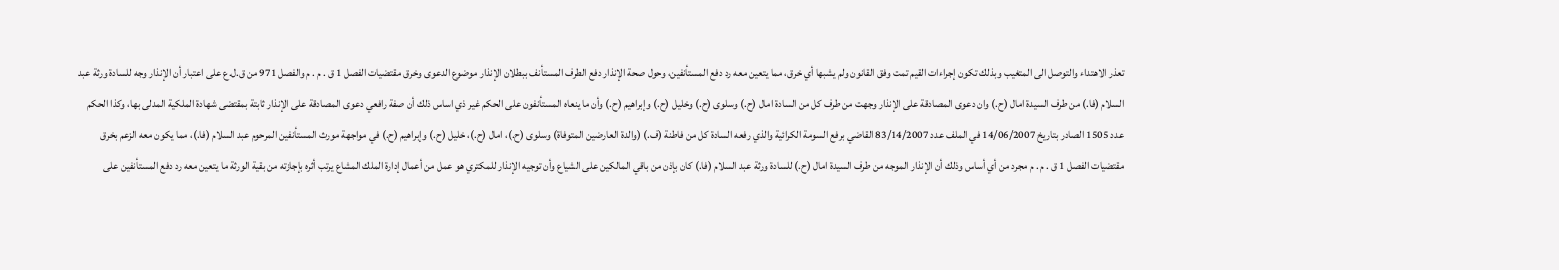تعذر الاهتداء والتوصل الى المتغيب وبذلك تكون إجراءات القيم تمت وفق القانون ولم يشبها أي خرق، مما يتعين معه رد دفع المستأنفين، وحول صحة الإنذار دفع الطرف المستأنف ببطلان الإنذار موضوع الدعوى وخرق مقتضيات الفصل 1 ق . م . م والفصل 971 من ق.ل.ع على اعتبار أن الإنذار وجه للسادة ورثة عبد السلام (فا.) من طرف السيدة امال (ح.) وان دعوى المصادقة على الإنذار وجهت من طرف كل من السادة امال (ح.) وسلوى (ح.) وخليل (ح.) وإبراهيم (ح.) وأن ما ينعاه المستأنفون على الحكم غير ذي اساس ذلك أن صفة رافعي دعوى المصادقة على الإنذار ثابتة بمقتضى شهادة الملكية المدلى بها، وكذا الحكم عدد 1505 الصادر بتاريخ 14/06/2007 في الملف عدد 83/14/2007 القاضي برفع السومة الكرائية والذي رفعه السادة كل من فاطنة (ف.) (والدة العارضين المتوفاة) وسلوى (ح.)، امال (ح.)، خليل (ح.) وإبراهيم (ح.) في مواجهة مورث المستأنفين المرحوم عبد السلام (فا.)، مما يكون معه الزعم بخرق مقتضيات الفصل 1 ق . م . م مجرد من أي أساس وذلك أن الإنذار الموجه من طرف السيدة امال (ح.) للسادة ورثة عبد السلام (فا.) كان بإذن من باقي المالكين على الشياع وأن توجيه الإنذار للمكتري هو عمل من أعمال إدارة الملك المشاع يرتب أثره بإجازته من بقية الورثة ما يتعين معه رد دفع المستأنفين على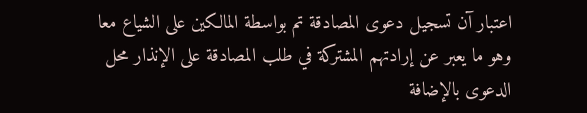اعتبار آن تسجيل دعوى المصادقة تم بواسطة المالكين على الشياع معا وهو ما يعبر عن إرادتهم المشتركة في طلب المصادقة على الإنذار محل الدعوى بالإضافة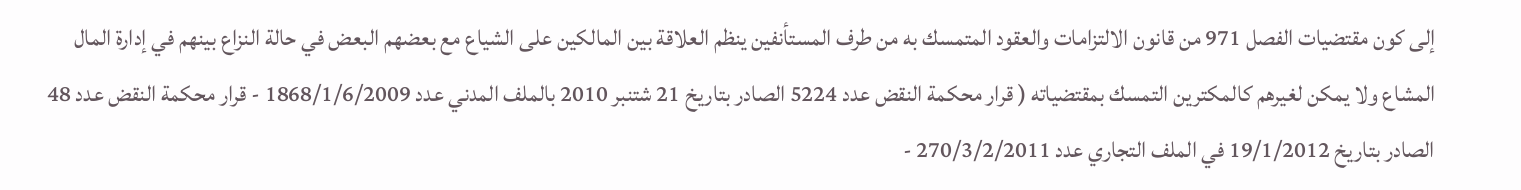إلى كون مقتضيات الفصل 971 من قانون الالتزامات والعقود المتمسك به من طرف المستأنفين ينظم العلاقة بين المالكين على الشياع مع بعضهم البعض في حالة النزاع بينهم في إدارة المال المشاع ولا يمكن لغيرهم كالمكترين التمسك بمقتضياته ( قرار محكمة النقض عدد 5224 الصادر بتاريخ 21 شتنبر 2010 بالملف المدني عدد 1868/1/6/2009 - قرار محكمة النقض عدد 48 الصادر بتاريخ 19/1/2012 في الملف التجاري عدد 270/3/2/2011 -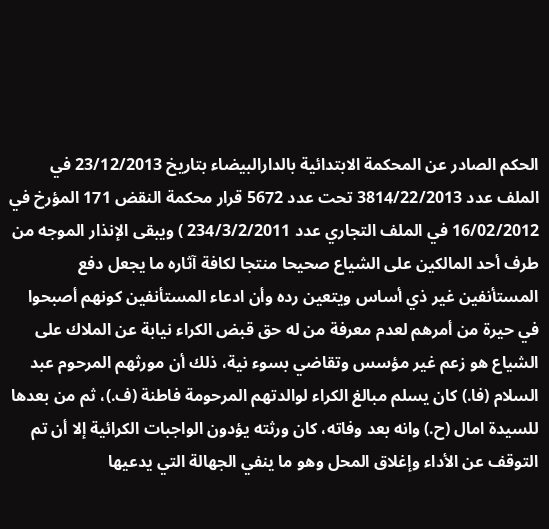الحكم الصادر عن المحكمة الابتدائية بالدارالبيضاء بتاريخ 23/12/2013 في الملف عدد 3814/22/2013 تحت عدد 5672 قرار محكمة النقض 171 المؤرخ في 16/02/2012 في الملف التجاري عدد 234/3/2/2011 ) ويبقى الإنذار الموجه من طرف أحد المالكين على الشياع صحيحا منتجا لكافة آثاره ما يجعل دفع المستأنفين غير ذي أساس ويتعين رده وأن ادعاء المستأنفين كونهم أصبحوا في حيرة من أمرهم لعدم معرفة من له حق قبض الكراء نيابة عن الملاك على الشياع هو زعم غير مؤسس وتقاضي بسوء نية، ذلك أن مورثهم المرحوم عبد السلام (فا.) كان يسلم مبالغ الكراء لوالدتهم المرحومة فاطنة (ف.)، ثم من بعدها للسيدة امال (ح.) وانه بعد وفاته، كان ورثته يؤدون الواجبات الكرائية إلا أن تم التوقف عن الأداء وإغلاق المحل وهو ما ينفي الجهالة التي يدعيها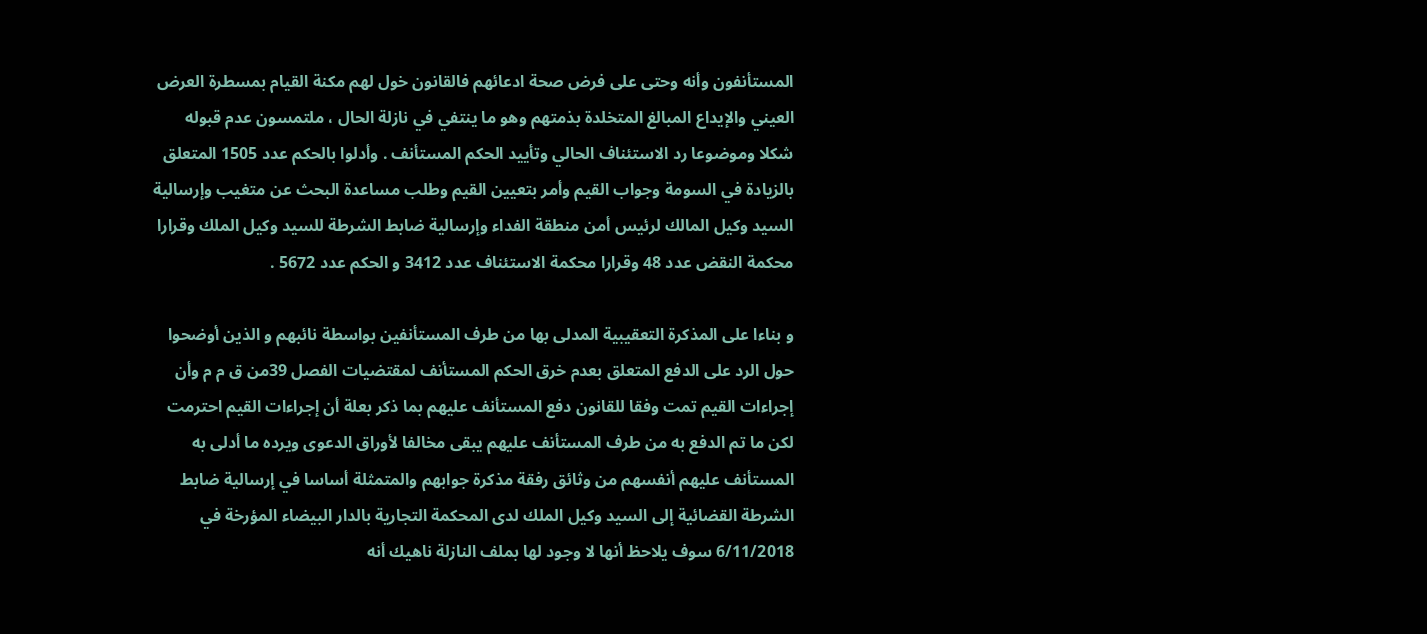المستأنفون وأنه وحتى على فرض صحة ادعائهم فالقانون خول لهم مكنة القيام بمسطرة العرض العيني والإيداع المبالغ المتخلدة بذمتهم وهو ما ينتفي في نازلة الحال ، ملتمسون عدم قبوله شكلا وموضوعا رد الاستئناف الحالي وتأييد الحكم المستأنف . وأدلوا بالحكم عدد 1505 المتعلق بالزيادة في السومة وجواب القيم وأمر بتعيين القيم وطلب مساعدة البحث عن متغيب وإرسالية السيد وكيل المالك لرئيس أمن منطقة الفداء وإرسالية ضابط الشرطة للسيد وكيل الملك وقرارا محكمة النقض عدد 48 وقرارا محكمة الاستئناف عدد 3412 و الحكم عدد 5672 .

و بناءا على المذكرة التعقيبية المدلى بها من طرف المستأنفين بواسطة نائبهم و الذين أوضحوا حول الرد على الدفع المتعلق بعدم خرق الحكم المستأنف لمقتضيات الفصل 39من ق م م وأن إجراءات القيم تمت وفقا للقانون دفع المستأنف عليهم بما ذكر بعلة أن إجراءات القيم احترمت لكن ما تم الدفع به من طرف المستأنف عليهم يبقى مخالفا لأوراق الدعوى ويرده ما أدلى به المستأنف عليهم أنفسهم من وثائق رفقة مذكرة جوابهم والمتمثلة أساسا في إرسالية ضابط الشرطة القضائية إلى السيد وكيل الملك لدى المحكمة التجارية بالدار البيضاء المؤرخة في 6/11/2018 سوف يلاحظ أنها لا وجود لها بملف النازلة ناهيك أنه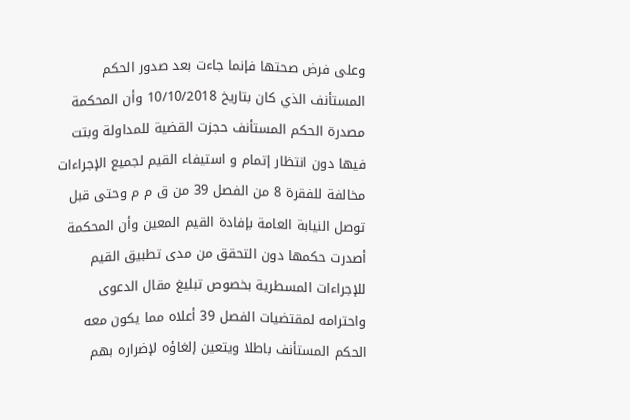وعلى فرض صحتها فإنما جاءت بعد صدور الحكم المستأنف الذي كان بتاريخ 10/10/2018 وأن المحكمة مصدرة الحكم المستأنف حجزت القضية للمداولة وبتت فيها دون انتظار إتمام و استیفاء القيم لجميع الإجراءات مخالفة للفقرة 8 من الفصل 39 من ق م م وحتى قبل توصل النيابة العامة بإفادة القيم المعين وأن المحكمة أصدرت حكمها دون التحقق من مدى تطبيق القيم للإجراءات المسطرية بخصوص تبلیغ مقال الدعوى واحترامه لمقتضيات الفصل 39 أعلاه مما يكون معه الحكم المستأنف باطلا ويتعين إلغاؤه لإضراره بهم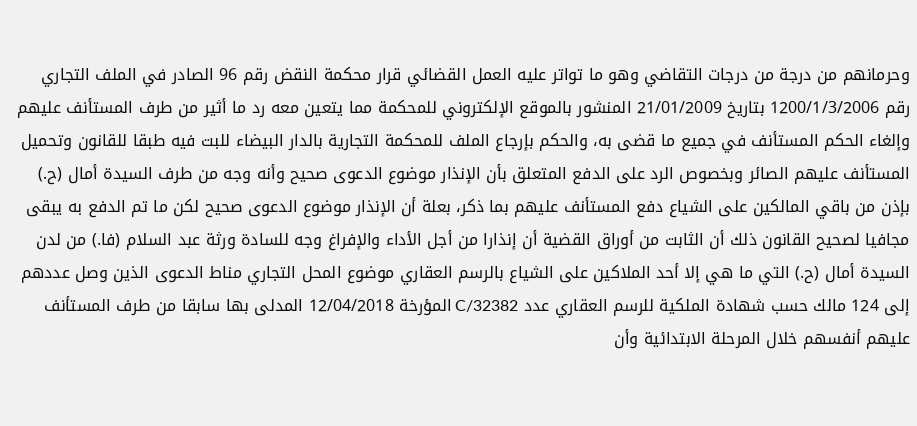وحرمانهم من درجة من درجات التقاضي وهو ما تواتر عليه العمل القضائي قرار محكمة النقض رقم 96 الصادر في الملف التجاري رقم 1200/1/3/2006 بتاريخ 21/01/2009 المنشور بالموقع الإلكتروني للمحكمة مما يتعين معه رد ما أثير من طرف المستأنف عليهم وإلغاء الحكم المستأنف في جميع ما قضى به، والحكم بإرجاع الملف للمحكمة التجارية بالدار البيضاء للبت فيه طبقا للقانون وتحميل المستأنف عليهم الصائر وبخصوص الرد على الدفع المتعلق بأن الإنذار موضوع الدعوى صحيح وأنه وجه من طرف السيدة أمال (ح.) بإذن من باقي المالكين على الشياع دفع المستأنف عليهم بما ذكر، بعلة أن الإنذار موضوع الدعوى صحيح لكن ما تم الدفع به يبقى مجافيا لصحيح القانون ذلك أن الثابت من أوراق القضية أن إنذارا من أجل الأداء والإفراغ وجه للسادة ورثة عبد السلام (فا.) من لدن السيدة أمال (ح.) التي ما هي إلا أحد الملاكين على الشياع بالرسم العقاري موضوع المحل التجاري مناط الدعوى الذين وصل عددهم إلى 124 مالك حسب شهادة الملكية للرسم العقاري عدد 32382/C المؤرخة 12/04/2018 المدلى بها سابقا من طرف المستأنف عليهم أنفسهم خلال المرحلة الابتدائية وأن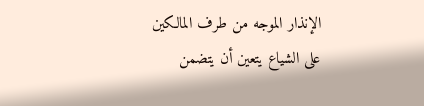الإنذار الموجه من طرف المالكين على الشياع يتعين أن يتضمن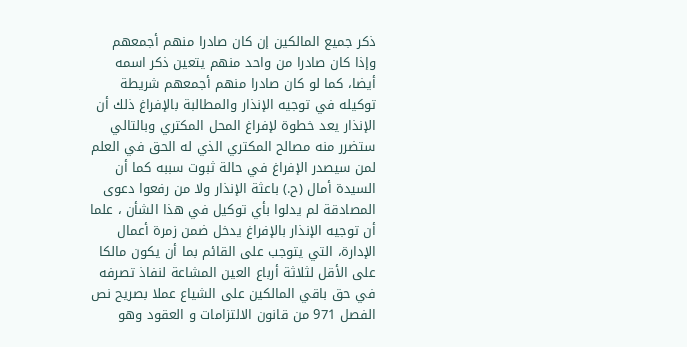ذكر جميع المالكين إن كان صادرا منهم أجمعهم وإذا كان صادرا من واحد منهم يتعين ذكر اسمه أيضا، كما لو كان صادرا منهم أجمعهم شريطة توكيله في توجيه الإنذار والمطالبة بالإفراغ ذلك أن الإنذار يعد خطوة لإفراغ المحل المكتري وبالتالي ستضرر منه مصالح المكتري الذي له الحق في العلم لمن سيصدر الإفراغ في حالة ثبوت سببه كما أن السيدة أمال (ح.) باعثة الإنذار ولا من رفعوا دعوى المصادقة لم يدلوا بأي توكيل في هذا الشأن ، علما أن توجيه الإنذار بالإفراغ يدخل ضمن زمرة أعمال الإدارة، التي يتوجب على القائم بما أن يكون مالكا على الأقل لثلاثة أرباع العين المشاعة لنفاذ تصرفه في حق باقي المالكين على الشياع عملا بصریح نص الفصل 971 من قانون الالتزامات و العقود وهو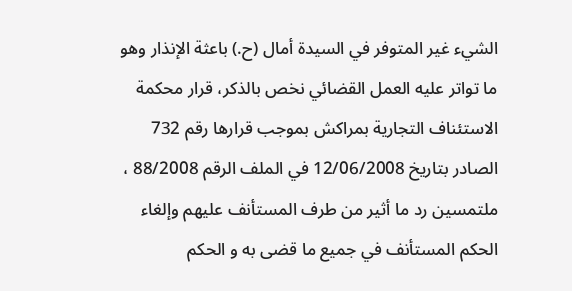الشيء غير المتوفر في السيدة أمال (ح.) باعثة الإنذار وهو ما تواتر عليه العمل القضائي نخص بالذكر، قرار محكمة الاستئناف التجارية بمراكش بموجب قرارها رقم 732 الصادر بتاريخ 12/06/2008 في الملف الرقم 88/2008 ، ملتمسين رد ما أثير من طرف المستأنف عليهم وإلغاء الحكم المستأنف في جميع ما قضى به و الحكم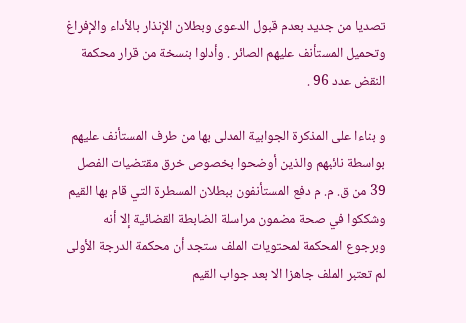تصديا من جديد بعدم قبول الدعوى وبطلان الإنذار بالأداء والإفراغ وتحميل المستأنف عليهم الصائر . وأدلوا بنسخة من قرار محكمة النقض عدد 96 .

و بناءا على المذكرة الجوابية المدلى بها من طرف المستأنف عليهم بواسطة نائبهم والذين أوضحوا بخصوص خرق مقتضيات الفصل 39 من ق. م. م دفع المستأنفون ببطلان المسطرة التي قام بها القيم وشككوا في صحة مضمون مراسلة الضابطة القضائية إلا أنه وبرجوع المحكمة لمحتويات الملف ستجد أن محكمة الدرجة الأولى لم تعتبر الملف جاهزا الا بعد جواب القيم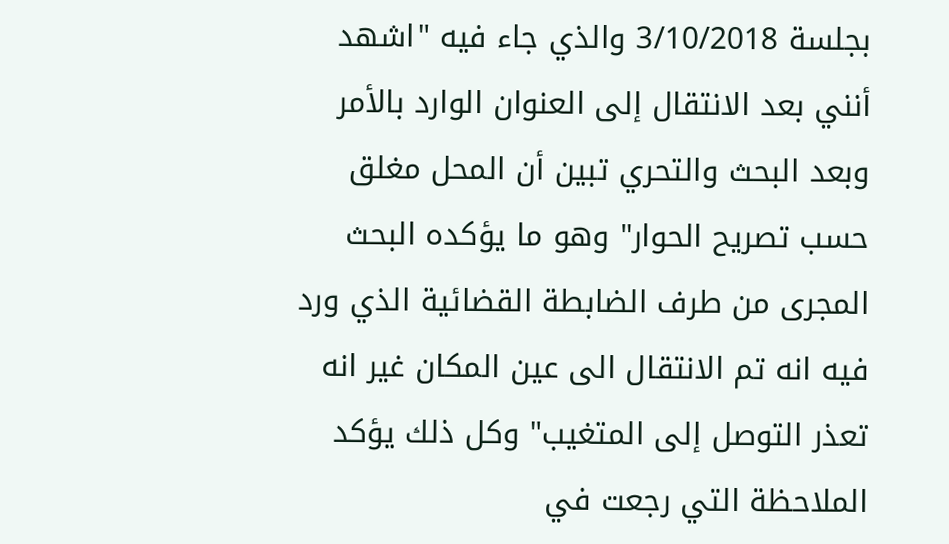بجلسة 3/10/2018 والذي جاء فيه "اشهد أنني بعد الانتقال إلى العنوان الوارد بالأمر وبعد البحث والتحري تبين أن المحل مغلق حسب تصريح الحوار" وهو ما يؤكده البحث المجرى من طرف الضابطة القضائية الذي ورد فيه انه تم الانتقال الى عين المكان غير انه تعذر التوصل إلى المتغيب" وكل ذلك يؤكد الملاحظة التي رجعت في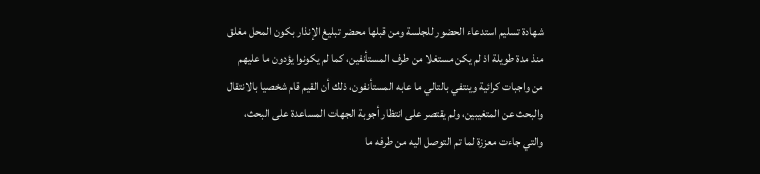شهادة تسليم استدعاء الحضور للجلسة ومن قبلها محضر تبليغ الإنذار بكون المحل مغلق منذ مدة طويلة اذ لم يكن مستغلا من طرف المستأنفين، كما لم يكونوا يؤدون ما عليهم من واجبات کرائية وينتفي بالتالي ما عابه المستأنفون، ذلك أن القيم قام شخصيا بالانتقال والبحث عن المتغيبين، ولم يقتصر على انتظار أجوبة الجهات المساعدة على البحث، والتي جاءت معززة لما تم التوصل اليه من طرفه ما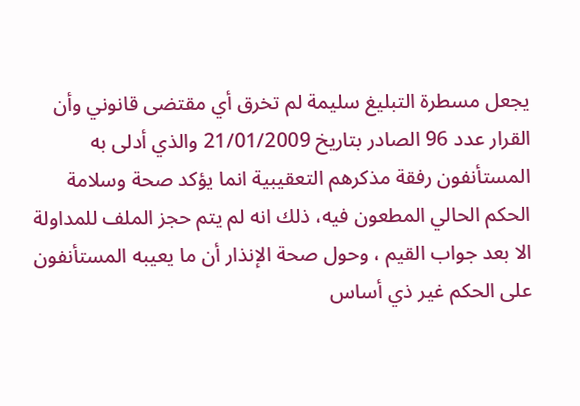يجعل مسطرة التبليغ سليمة لم تخرق أي مقتضى قانوني وأن القرار عدد 96 الصادر بتاريخ 21/01/2009 والذي أدلى به المستأنفون رفقة مذكرهم التعقيبية انما يؤكد صحة وسلامة الحكم الحالي المطعون فيه، ذلك انه لم يتم حجز الملف للمداولة الا بعد جواب القيم ، وحول صحة الإنذار أن ما يعيبه المستأنفون على الحكم غير ذي أساس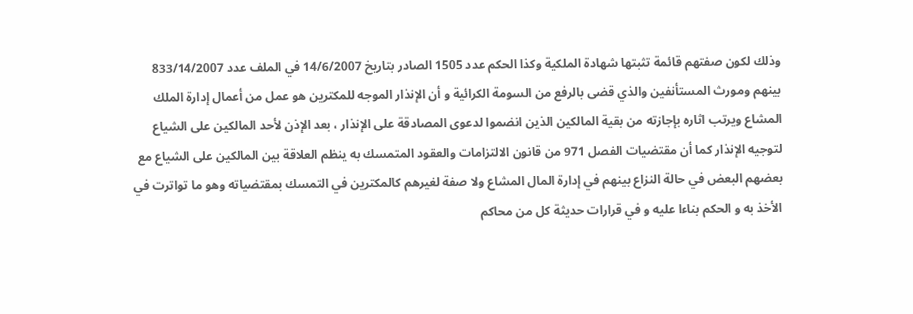وذلك لكون صفتهم قائمة تثبتها شهادة الملكية وكذا الحكم عدد 1505 الصادر بتاريخ 14/6/2007 في الملف عدد 833/14/2007 بينهم ومورث المستأنفين والذي قضى بالرفع من السومة الكرائية و أن الإنذار الموجه للمكترين هو عمل من أعمال إدارة الملك المشاع ويرتب اثاره بإجازته من بقية المالكين الذين انضموا لدعوى المصادقة على الإنذار ، بعد الإذن لأحد المالكين على الشياع لتوجيه الإنذار كما أن مقتضيات الفصل 971 من قانون الالتزامات والعقود المتمسك به ينظم العلاقة بين المالكين على الشياع مع بعضهم البعض في حالة النزاع بينهم في إدارة المال المشاع ولا صفة لغيرهم كالمكترين في التمسك بمقتضياته وهو ما تواترت في الأخذ به و الحكم بناءا عليه و في قرارات حديثة كل من محاكم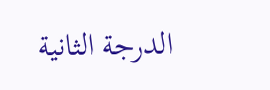الدرجة الثانية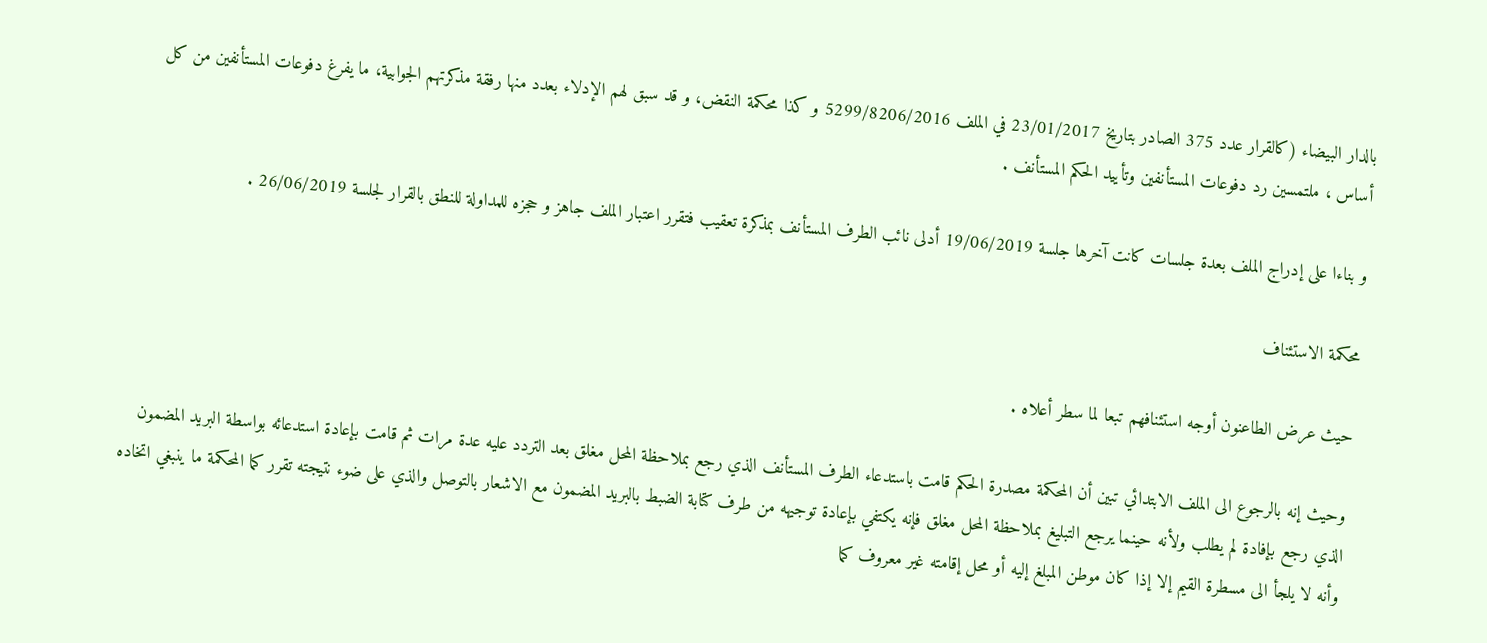بالدار البيضاء (كالقرار عدد 375 الصادر بتاريخ 23/01/2017 في الملف 5299/8206/2016 و كذا محكمة النقض، و قد سبق لهم الإدلاء بعدد منها رفقة مذكرتهم الجوابية، ما يفرغ دفوعات المستأنفين من كل أساس ، ملتمسين رد دفوعات المستأنفين وتأييد الحكم المستأنف .

و بناءا على إدراج الملف بعدة جلسات كانت آخرها جلسة 19/06/2019 أدلى نائب الطرف المستأنف بمذكرة تعقيب فتقرر اعتبار الملف جاهز و حجزه للمداولة للنطق بالقرار لجلسة 26/06/2019 .

محكمة الاستئناف

حيث عرض الطاعنون أوجه استئنافهم تبعا لما سطر أعلاه .

وحيث إنه بالرجوع الى الملف الابتدائي تبين أن المحكمة مصدرة الحكم قامت باستدعاء الطرف المستأنف الذي رجع بملاحظة المحل مغلق بعد التردد عليه عدة مرات ثم قامت بإعادة استدعائه بواسطة البريد المضمون الذي رجع بإفادة لم يطلب ولأنه حينما يرجع التبليغ بملاحظة المحل مغلق فإنه يكتفي بإعادة توجيهه من طرف كتابة الضبط بالبريد المضمون مع الاشعار بالتوصل والذي على ضوء نتيجته تقرر كما المحكمة ما ينبغي اتخاده وأنه لا يلجأ الى مسطرة القيم إلا إذا كان موطن المبلغ إليه أو محل إقامته غير معروف كما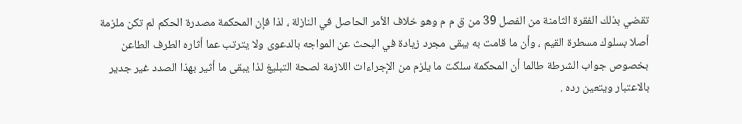تقضي بذلك الفقرة الثامنة من الفصل 39 من ق م م وهو خلاف الأمر الحاصل في النازلة ، لذا فإن المحكمة مصدرة الحكم لم تكن ملزمة أصلا بسلوك مسطرة القيم ، وأن ما قامت به يبقى مجرد زيادة في البحث عن المواجه بالدعوى ولا يترتب عما أثاره الطرف الطاعن بخصوص جواب الشرطة طالما أن المحكمة سلكت ما يلزم من الإجراءات اللازمة لصحة التبليغ لذا يبقى ما أثير بهذا الصدد غير جدير بالاعتبار ويتعين رده .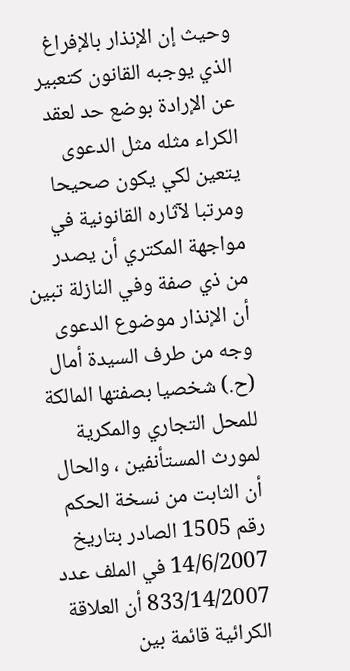وحيث إن الإنذار بالإفراغ الذي يوجبه القانون كتعبير عن الإرادة بوضع حد لعقد الكراء مثله مثل الدعوى يتعين لكي يكون صحيحا ومرتبا لآثاره القانونية في مواجهة المكتري أن يصدر من ذي صفة وفي النازلة تبين أن الإنذار موضوع الدعوى وجه من طرف السيدة أمال (ح.) شخصيا بصفتها المالكة للمحل التجاري والمكرية لمورث المستأنفين ، والحال أن الثابت من نسخة الحكم رقم 1505 الصادر بتاريخ 14/6/2007 في الملف عدد 833/14/2007 أن العلاقة الكرائية قائمة بين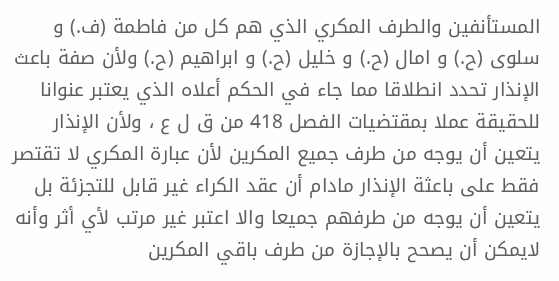المستأنفين والطرف المكري الذي هم كل من فاطمة (ف.) و سلوى (ح.) و امال (ح.) و خليل (ح.) و ابراهيم (ح.) ولأن صفة باعث الإنذار تحدد انطلاقا مما جاء في الحكم أعلاه الذي يعتبر عنوانا للحقيقة عملا بمقتضيات الفصل 418 من ق ل ع ، ولأن الإنذار يتعين أن يوجه من طرف جميع المكرين لأن عبارة المكري لا تقتصر فقط على باعثة الإنذار مادام أن عقد الكراء غير قابل للتجزئة بل يتعين أن يوجه من طرفهم جميعا والا اعتبر غير مرتب لأي أثر وأنه لايمكن أن يصحح بالإجازة من طرف باقي المكرين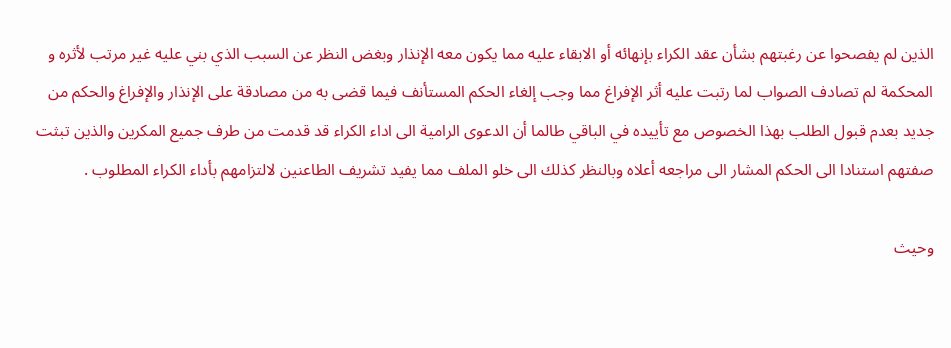الذين لم يفصحوا عن رغبتهم بشأن عقد الكراء بإنهائه أو الابقاء عليه مما يكون معه الإنذار وبغض النظر عن السبب الذي بني عليه غير مرتب لأثره و المحكمة لم تصادف الصواب لما رتبت عليه أثر الإفراغ مما وجب إلغاء الحكم المستأنف فيما قضى به من مصادقة على الإنذار والإفراغ والحكم من جديد بعدم قبول الطلب بهذا الخصوص مع تأييده في الباقي طالما أن الدعوى الرامية الى اداء الكراء قد قدمت من طرف جميع المكرين والذين تبثت صفتهم استنادا الى الحكم المشار الى مراجعه أعلاه وبالنظر كذلك الى خلو الملف مما يفيد تشريف الطاعنين لالتزامهم بأداء الكراء المطلوب .

وحيث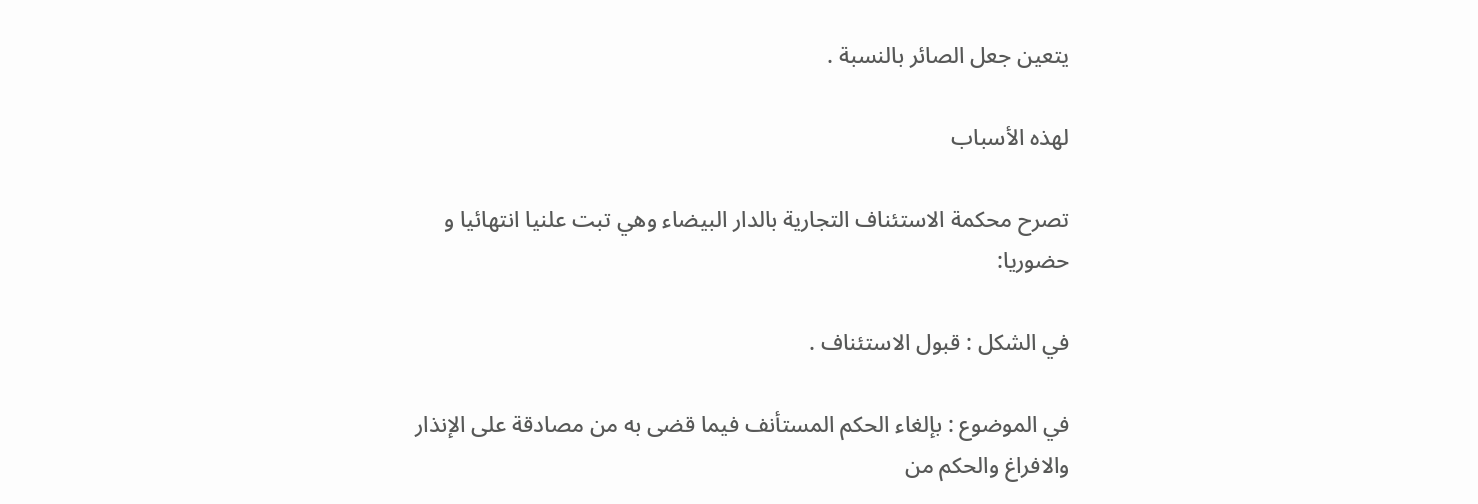يتعين جعل الصائر بالنسبة .

لهذه الأسباب

تصرح محكمة الاستئناف التجارية بالدار البيضاء وهي تبت علنيا انتهائيا و حضوريا:

في الشكل : قبول الاستئناف .

في الموضوع : بإلغاء الحكم المستأنف فيما قضى به من مصادقة على الإنذار والافراغ والحكم من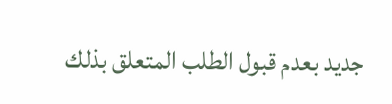جديد بعدم قبول الطلب المتعلق بذلك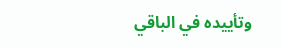وتأييده في الباقي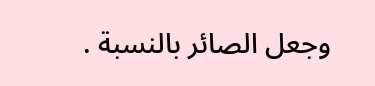وجعل الصائر بالنسبة .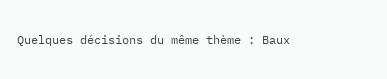Quelques décisions du même thème : Baux